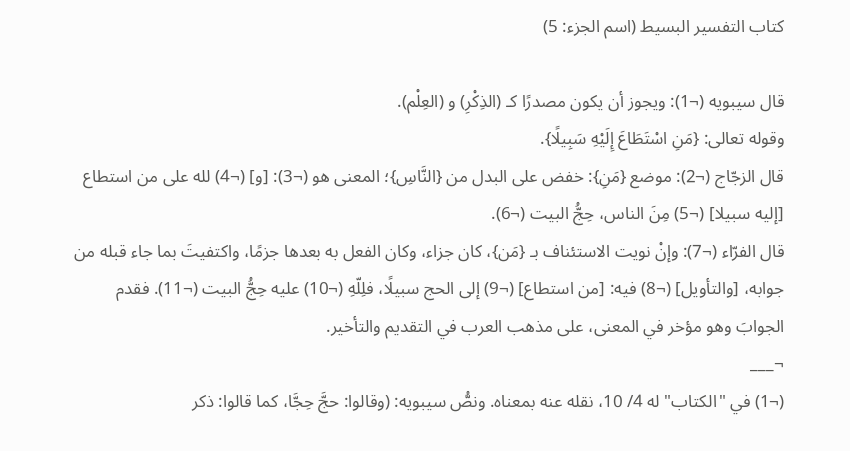كتاب التفسير البسيط (اسم الجزء: 5)

قال سيبويه (¬1): ويجوز أن يكون مصدرًا كـ (الذِكْرِ) و (العِلْم).
وقوله تعالى: {مَنِ اسْتَطَاعَ إِلَيْهِ سَبِيلًا}.
قال الزجّاج (¬2): موضع {مَنِ}: خفض على البدل من {النَّاسِ}؛ المعنى هو (¬3): [و] (¬4) لله على من استطاع [إليه سبيلا] (¬5) مِنَ الناس، حِجُّ البيت (¬6).
قال الفرّاء (¬7): وإنْ نويت الاستئناف بـ {مَن}، كان جزاء، وكان الفعل به بعدها جزمًا، واكتفيتَ بما جاء قبله من جوابه، [والتأويل] (¬8) فيه: [من استطاع] (¬9) إلى الحج سبيلًا، فلِلّهِ (¬10) عليه حِجُّ البيت (¬11). فقدم الجوابَ وهو مؤخر في المعنى، على مذهب العرب في التقديم والتأخير.
¬___
(¬1) في "الكتاب" له 4/ 10، نقله عنه بمعناه. ونصُّ سيبويه: (وقالوا: حجَّ حِجَّا، كما قالوا: ذكر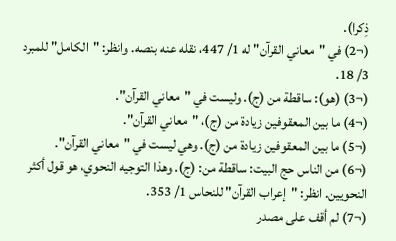ذِكرا).
(¬2) في "معاني القرآن" له 1/ 447، نقله عنه بنصه. وانظر: "الكامل" للمبرد 3/ 18.
(¬3) (هو): ساقطة من (ج). وليست في "معاني القرآن".
(¬4) ما بين المعقوفين زيادة من (ج)، "معاني القرآن".
(¬5) ما بين المعقوفين زيادة من (ج). وهي ليست في "معاني القرآن".
(¬6) من الناس حج البيت: ساقطة من: (ج). وهذا التوجيه النحوي، هو قول أكثر النحويين. انظر: "إعراب القرآن" للنحاس 1/ 353.
(¬7) لم أقف على مصدر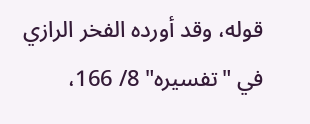قوله، وقد أورده الفخر الرازي في "تفسيره" 8/ 166،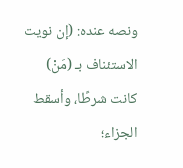ونصه عنده: (إن نويت الاستئناف بـ (مَنْ) كانت شرطًا، وأسقط الجزاء؛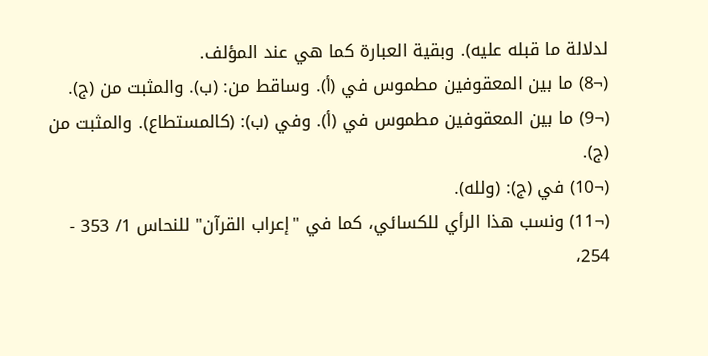لدلالة ما قبله عليه). وبقية العبارة كما هي عند المؤلف.
(¬8) ما بين المعقوفين مطموس في (أ). وساقط من: (ب). والمثبت من (ج).
(¬9) ما بين المعقوفين مطموس في (أ). وفي (ب): (كالمستطاع). والمثبت من (ج).
(¬10) في (ج): (ولله).
(¬11) ونسب هذا الرأي للكسائي، كما في "إعراب القرآن" للنحاس 1/ 353 - 254،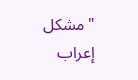"مشكل إعراب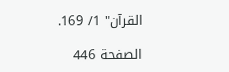القرآن" 1/ 169.

الصفحة 446